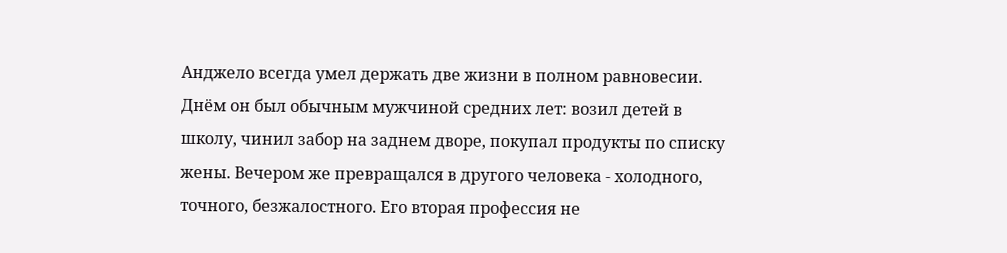Анджело всегда умел держать две жизни в полном равновесии.
Днём он был обычным мужчиной средних лет: возил детей в школу, чинил забор на заднем дворе, покупал продукты по списку жены. Вечером же превращался в другого человека - холодного, точного, безжалостного. Его вторая профессия не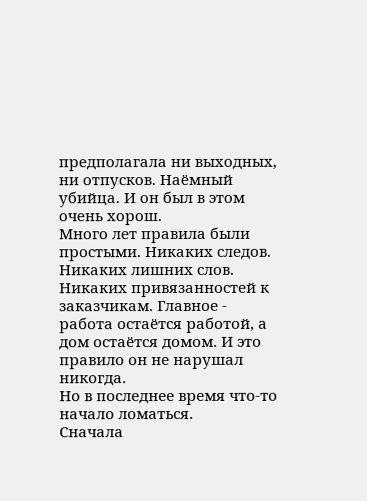предполагала ни выходных, ни отпусков. Наёмный убийца. И он был в этом очень хорош.
Много лет правила были простыми. Никаких следов. Никаких лишних слов. Никаких привязанностей к заказчикам. Главное - работа остаётся работой, а дом остаётся домом. И это правило он не нарушал никогда.
Но в последнее время что-то начало ломаться.
Сначала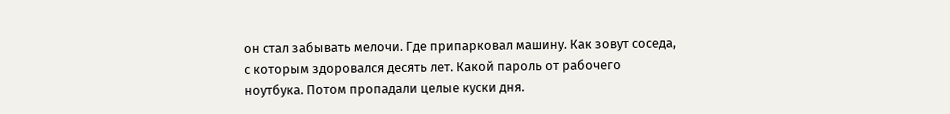он стал забывать мелочи. Где припарковал машину. Как зовут соседа, с которым здоровался десять лет. Какой пароль от рабочего ноутбука. Потом пропадали целые куски дня.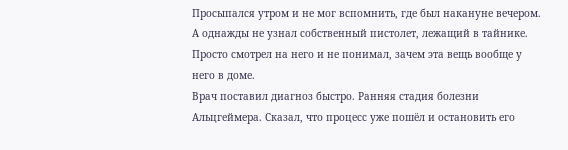Просыпался утром и не мог вспомнить, где был накануне вечером. А однажды не узнал собственный пистолет, лежащий в тайнике. Просто смотрел на него и не понимал, зачем эта вещь вообще у него в доме.
Врач поставил диагноз быстро. Ранняя стадия болезни Альцгеймера. Сказал, что процесс уже пошёл и остановить его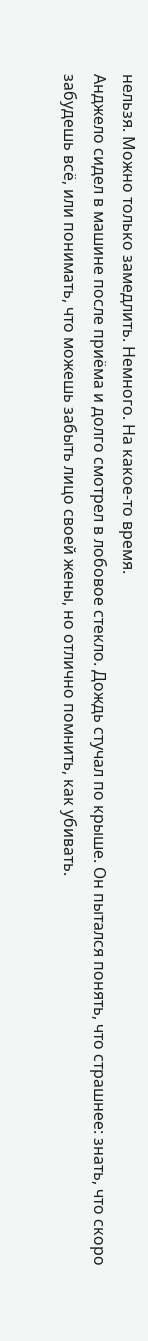нельзя. Можно только замедлить. Немного. На какое-то время.
Анджело сидел в машине после приёма и долго смотрел в лобовое стекло. Дождь стучал по крыше. Он пытался понять, что страшнее: знать, что скоро забудешь всё, или понимать, что можешь забыть лицо своей жены, но отлично помнить, как убивать.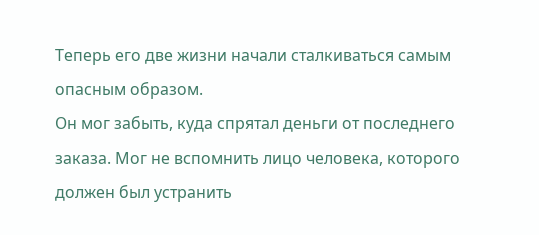Теперь его две жизни начали сталкиваться самым опасным образом.
Он мог забыть, куда спрятал деньги от последнего заказа. Мог не вспомнить лицо человека, которого должен был устранить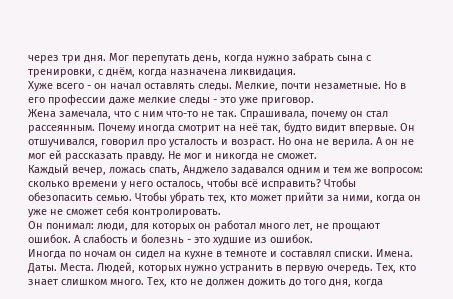через три дня. Мог перепутать день, когда нужно забрать сына с тренировки, с днём, когда назначена ликвидация.
Хуже всего - он начал оставлять следы. Мелкие, почти незаметные. Но в его профессии даже мелкие следы - это уже приговор.
Жена замечала, что с ним что-то не так. Спрашивала, почему он стал рассеянным. Почему иногда смотрит на неё так, будто видит впервые. Он отшучивался, говорил про усталость и возраст. Но она не верила. А он не мог ей рассказать правду. Не мог и никогда не сможет.
Каждый вечер, ложась спать, Анджело задавался одним и тем же вопросом: сколько времени у него осталось, чтобы всё исправить? Чтобы обезопасить семью. Чтобы убрать тех, кто может прийти за ними, когда он уже не сможет себя контролировать.
Он понимал: люди, для которых он работал много лет, не прощают ошибок. А слабость и болезнь - это худшие из ошибок.
Иногда по ночам он сидел на кухне в темноте и составлял списки. Имена. Даты. Места. Людей, которых нужно устранить в первую очередь. Тех, кто знает слишком много. Тех, кто не должен дожить до того дня, когда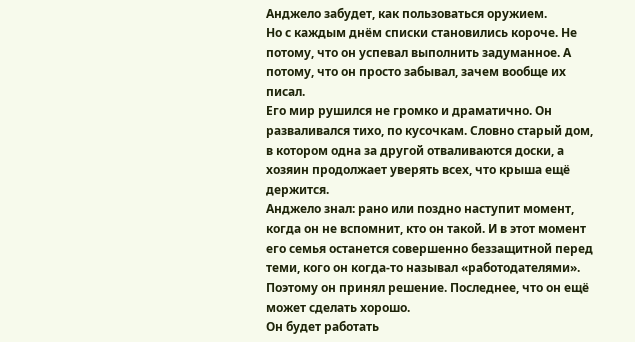Анджело забудет, как пользоваться оружием.
Но с каждым днём списки становились короче. Не потому, что он успевал выполнить задуманное. А потому, что он просто забывал, зачем вообще их писал.
Его мир рушился не громко и драматично. Он разваливался тихо, по кусочкам. Словно старый дом, в котором одна за другой отваливаются доски, а хозяин продолжает уверять всех, что крыша ещё держится.
Анджело знал: рано или поздно наступит момент, когда он не вспомнит, кто он такой. И в этот момент его семья останется совершенно беззащитной перед теми, кого он когда-то называл «работодателями».
Поэтому он принял решение. Последнее, что он ещё может сделать хорошо.
Он будет работать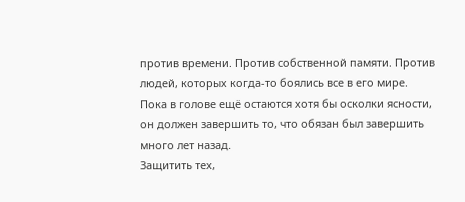против времени. Против собственной памяти. Против людей, которых когда-то боялись все в его мире.
Пока в голове ещё остаются хотя бы осколки ясности, он должен завершить то, что обязан был завершить много лет назад.
Защитить тех,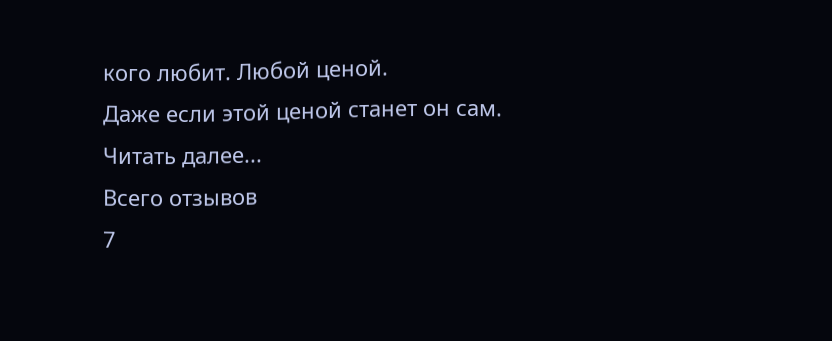кого любит. Любой ценой.
Даже если этой ценой станет он сам.
Читать далее...
Всего отзывов
7